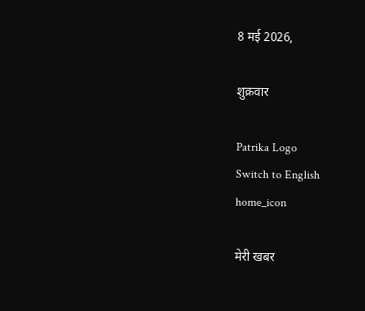8 मई 2026,

शुक्रवार

Patrika Logo
Switch to English
home_icon

मेरी खबर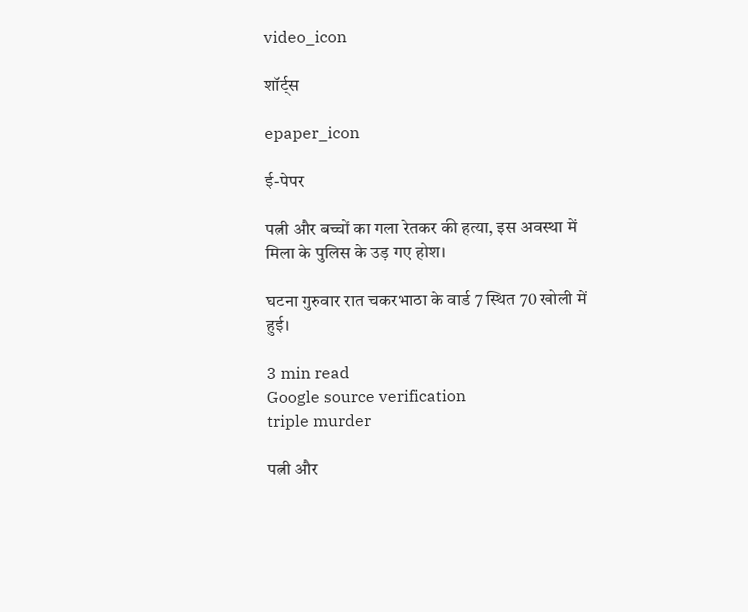video_icon

शॉर्ट्स

epaper_icon

ई-पेपर

पत्नी और बच्चों का गला रेतकर की हत्या, इस अवस्था में मिला के पुलिस के उड़ गए होश।

घटना गुरुवार रात चकरभाठा के वार्ड 7 स्थित 70 खोली में हुई।

3 min read
Google source verification
triple murder

पत्नी और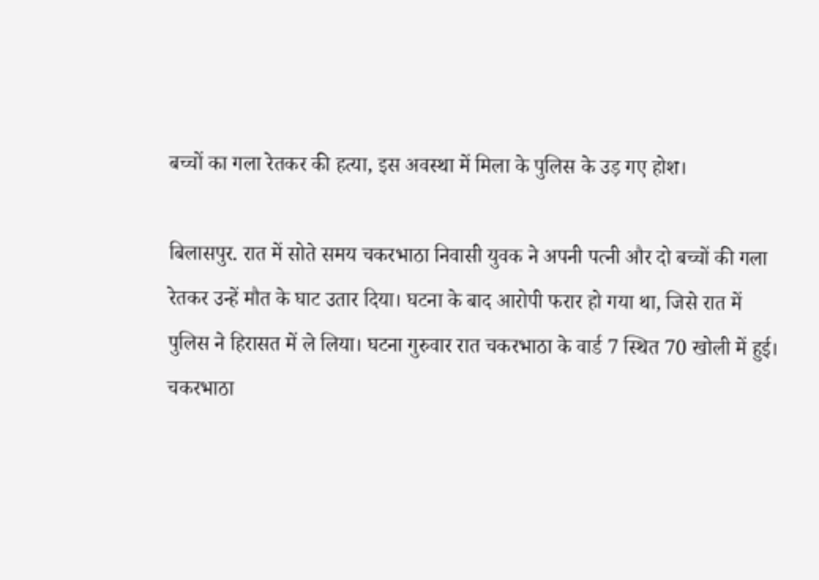बच्चों का गला रेतकर की हत्या, इस अवस्था में मिला के पुलिस के उड़ गए होश।

बिलासपुर. रात में सोते समय चकरभाठा निवासी युवक ने अपनी पत्नी और दो बच्चों की गला रेतकर उन्हें मौत के घाट उतार दिया। घटना के बाद आरोपी फरार हो गया था, जिसे रात में पुलिस ने हिरासत में ले लिया। घटना गुरुवार रात चकरभाठा के वार्ड 7 स्थित 70 खोली में हुई। चकरभाठा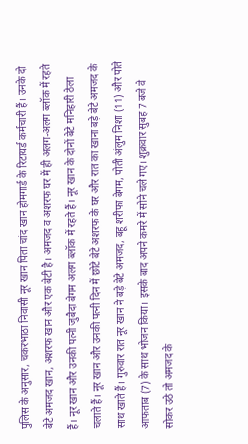पुलिस के अनुसार, चकरभाठा निवासी नूर खान पिता चांद खान होमगार्ड के रिटायर्ड कर्मचारी हैं। उनके दो बेटे अमजद खान, अशरफ खान और एक बेटी है। अमजद व अशरफ घर में ही अलग-अलग ब्लॉक में रहते हैं। नूर खान और उनकी पत्नी जुबैदा बेगम अलग ब्लॉक में रहते हैं। नूर खान के दोनों बेटे मनिहारी ठेला चलाते हैं। नूर खान और उनकी पत्नी दिन में छोटे बेटे अशरफ के घर और रात का खाना बड़े बेटे अमजद के साथ खाते हैं। गुरुवार रात नूर खान ने बड़े बेटे अमजद, बहू शरीफा बेगम, पोती अंलुम निशा (11) और पोते आफताब (7) के साथ भोजन किया। इसके बाद अपने कमरे में सोने चले गए। शुक्रवार सुबह 7 बजे वे सोकर उठे तो अमजद के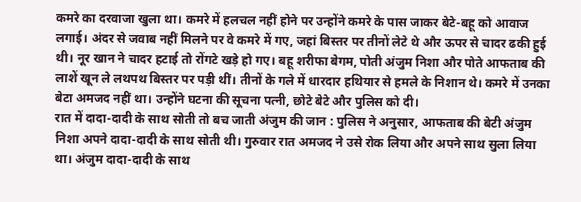कमरे का दरवाजा खुला था। कमरे में हलचल नहीं होने पर उन्होंने कमरे के पास जाकर बेटे-बहू को आवाज लगाई। अंदर से जवाब नहीं मिलने पर वे कमरे में गए, जहां बिस्तर पर तीनों लेटे थे और ऊपर से चादर ढकी हुई थी। नूर खान ने चादर हटाई तो रोंगटे खड़े हो गए। बहू शरीफा बेगम, पोती अंजुम निशा और पोते आफताब की लाशें खून ले लथपथ बिस्तर पर पड़ी थीं। तीनों के गले में धारदार हथियार से हमले के निशान थे। कमरे में उनका बेटा अमजद नहीं था। उन्होंने घटना की सूचना पत्नी, छोटे बेटे और पुलिस को दी।
रात में दादा-दादी के साथ सोती तो बच जाती अंजुम की जान : पुलिस ने अनुसार, आफताब की बेटी अंजुम निशा अपने दादा-दादी के साथ सोती थी। गुरुवार रात अमजद ने उसे रोक लिया और अपने साथ सुला लिया था। अंजुम दादा-दादी के साथ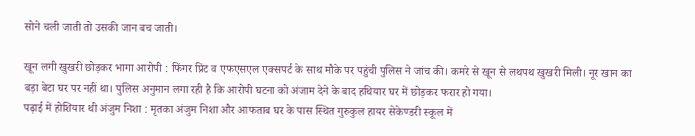सोने चली जाती तो उसकी जान बच जाती।

खून लगी खुखरी छोड़कर भागा आरोपी : फिंगर प्रिंट व एफएसएल एक्सपर्ट के साथ मौके पर पहुंची पुलिस ने जांच की। कमरे से खून से लथपथ खुखरी मिली। नूर खान का बड़ा बेटा घर पर नहीं था। पुलिस अनुमान लगा रही है कि आरोपी घटना को अंजाम देने के बाद हथियार घर में छोड़कर फरार हो गया।
पढ़ाई में होशियार थी अंजुम निशा : मृतका अंजुम निशा और आफताब घर के पास स्थित गुरुकुल हायर सेकेण्डरी स्कूल में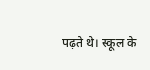पढ़ते थे। स्कूल के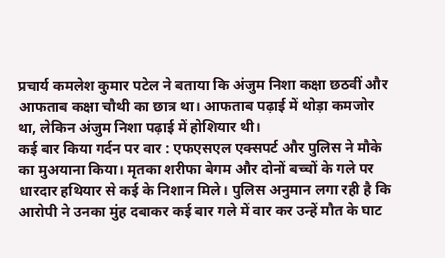प्रचार्य कमलेश कुमार पटेल ने बताया कि अंजुम निशा कक्षा छठवीं और आफताब कक्षा चौथी का छात्र था। आफताब पढ़ाई में थोड़ा कमजोर था, लेकिन अंजुम निशा पढ़ाई में होशियार थी।
कई बार किया गर्दन पर वार : एफएसएल एक्सपर्ट और पुलिस ने मौके का मुअयाना किया। मृतका शरीफा बेगम और दोनों बच्चों के गले पर धारदार हथियार से कई के निशान मिले। पुलिस अनुमान लगा रही है कि आरोपी ने उनका मुंह दबाकर कई बार गले में वार कर उन्हें मौत के घाट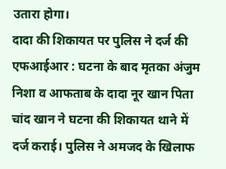उतारा होगा।
दादा की शिकायत पर पुलिस ने दर्ज की एफआईआर : घटना के बाद मृतका अंजुम निशा व आफताब के दादा नूर खान पिता चांद खान ने घटना की शिकायत थाने में दर्ज कराई। पुलिस ने अमजद के खिलाफ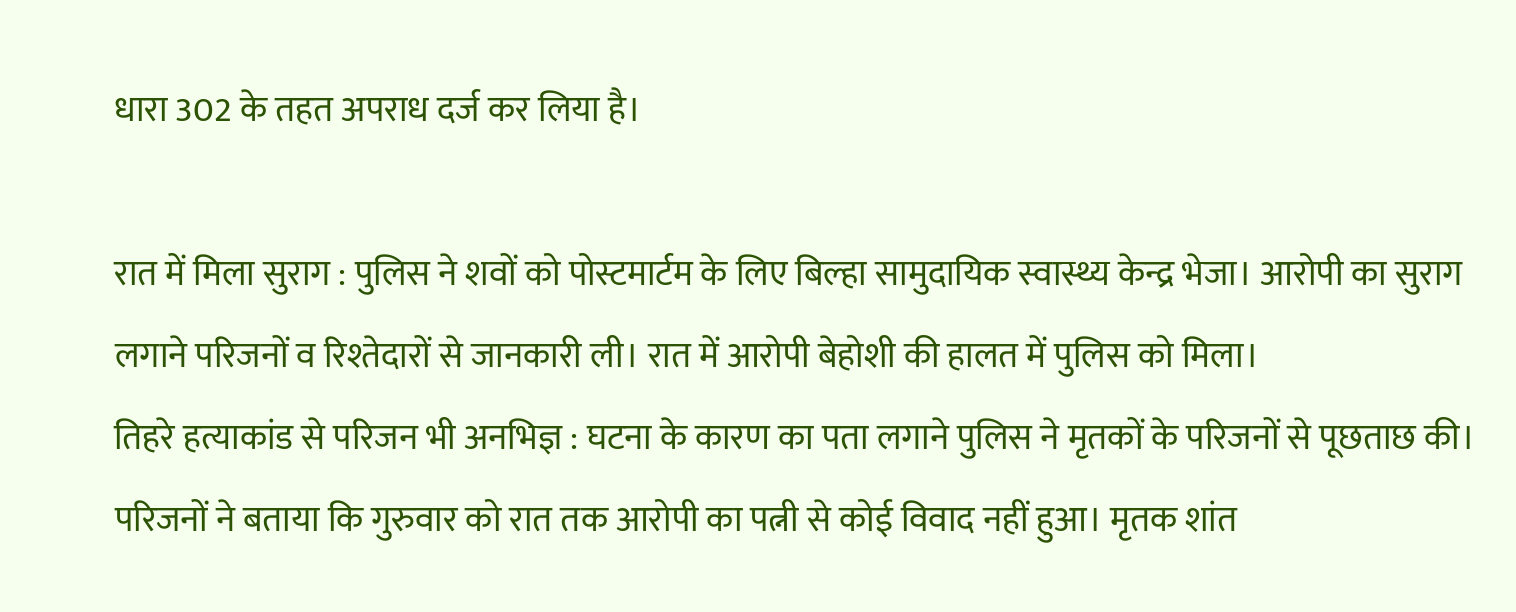धारा 302 के तहत अपराध दर्ज कर लिया है।

रात में मिला सुराग : पुलिस ने शवों को पोस्टमार्टम के लिए बिल्हा सामुदायिक स्वास्थ्य केन्द्र भेजा। आरोपी का सुराग लगाने परिजनों व रिश्तेदारों से जानकारी ली। रात में आरोपी बेहोशी की हालत में पुलिस को मिला।
तिहरे हत्याकांड से परिजन भी अनभिज्ञ : घटना के कारण का पता लगाने पुलिस ने मृतकों के परिजनों से पूछताछ की। परिजनों ने बताया कि गुरुवार को रात तक आरोपी का पत्नी से कोई विवाद नहीं हुआ। मृतक शांत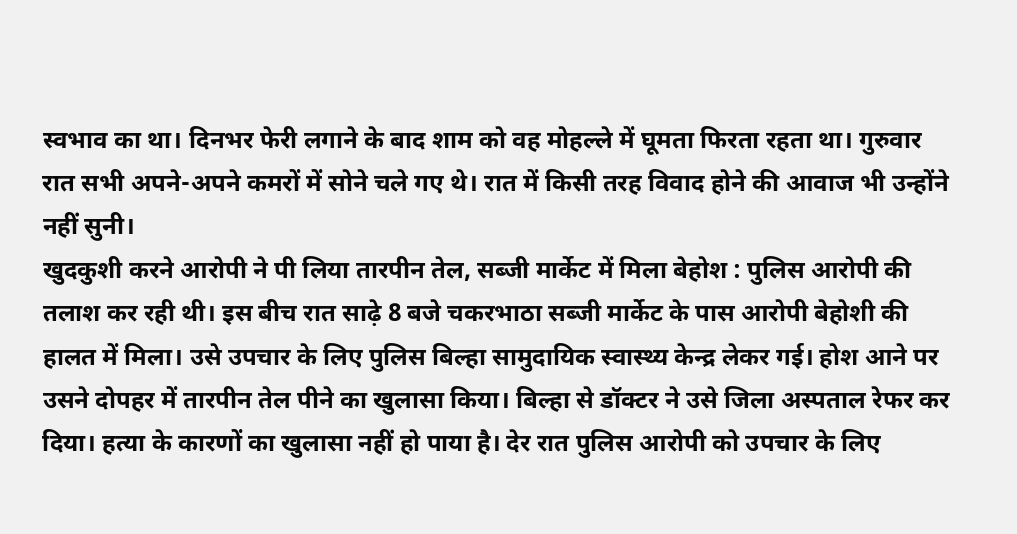स्वभाव का था। दिनभर फेरी लगाने के बाद शाम को वह मोहल्ले में घूमता फिरता रहता था। गुरुवार रात सभी अपने-अपने कमरों में सोने चले गए थे। रात में किसी तरह विवाद होने की आवाज भी उन्होंने नहीं सुनी।
खुदकुशी करने आरोपी ने पी लिया तारपीन तेल, सब्जी मार्केट में मिला बेहोश : पुलिस आरोपी की तलाश कर रही थी। इस बीच रात साढ़े 8 बजे चकरभाठा सब्जी मार्केट के पास आरोपी बेहोशी की हालत में मिला। उसे उपचार के लिए पुलिस बिल्हा सामुदायिक स्वास्थ्य केन्द्र लेकर गई। होश आने पर उसने दोपहर में तारपीन तेल पीने का खुलासा किया। बिल्हा से डॉक्टर ने उसे जिला अस्पताल रेफर कर दिया। हत्या के कारणों का खुलासा नहीं हो पाया है। देर रात पुलिस आरोपी को उपचार के लिए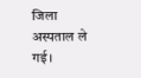जिला अस्पताल ले गई।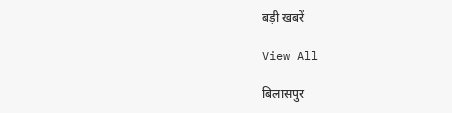बड़ी खबरें

View All

बिलासपुर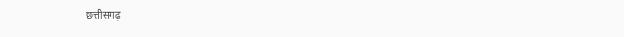छत्तीसगढ़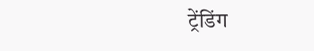ट्रेंडिंग